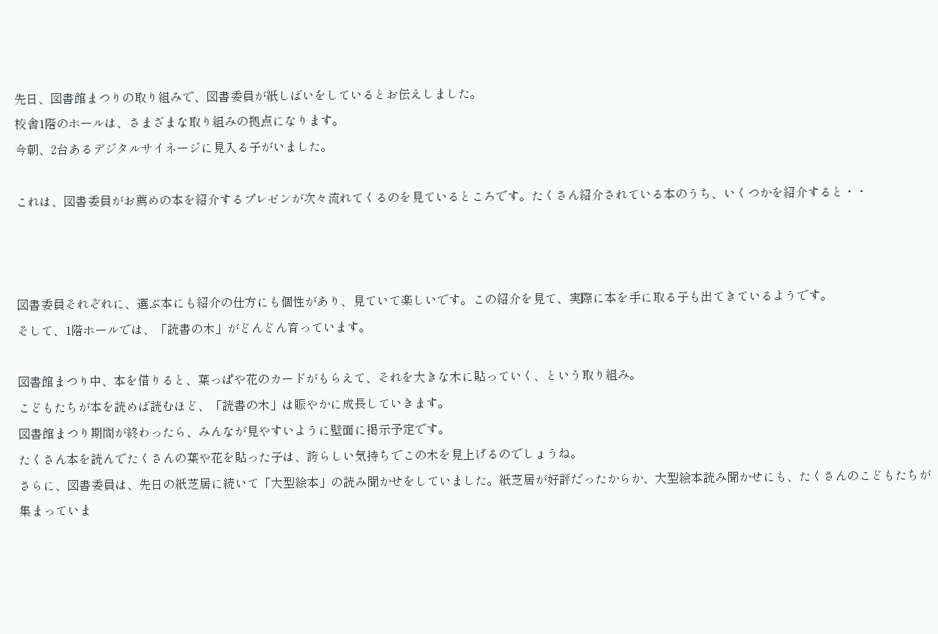先日、図書館まつりの取り組みで、図書委員が紙しばいをしているとお伝えしました。
校舎1階のホールは、さまざまな取り組みの拠点になります。
今朝、2台あるデジタルサイネージに見入る子がいました。

これは、図書委員がお薦めの本を紹介するプレゼンが次々流れてくるのを見ているところです。たくさん紹介されている本のうち、いくつかを紹介すると・・



図書委員それぞれに、選ぶ本にも紹介の仕方にも個性があり、見ていて楽しいです。この紹介を見て、実際に本を手に取る子も出てきているようです。
そして、1階ホールでは、「読書の木」がどんどん育っています。

図書館まつり中、本を借りると、葉っぱや花のカードがもらえて、それを大きな木に貼っていく、という取り組み。
こどもたちが本を読めば読むほど、「読書の木」は賑やかに成長していきます。
図書館まつり期間が終わったら、みんなが見やすいように壁面に掲示予定です。
たくさん本を読んでたくさんの葉や花を貼った子は、誇らしい気持ちでこの木を見上げるのでしょうね。
さらに、図書委員は、先日の紙芝居に続いて「大型絵本」の読み聞かせをしていました。紙芝居が好評だったからか、大型絵本読み聞かせにも、たくさんのこどもたちが集まっていま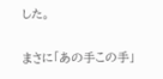した。

まさに「あの手この手」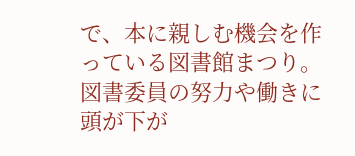で、本に親しむ機会を作っている図書館まつり。
図書委員の努力や働きに頭が下が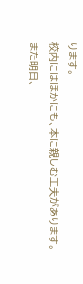ります。
校内にはほかにも、本に親しむ工夫があります。
また明日、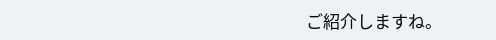ご紹介しますね。